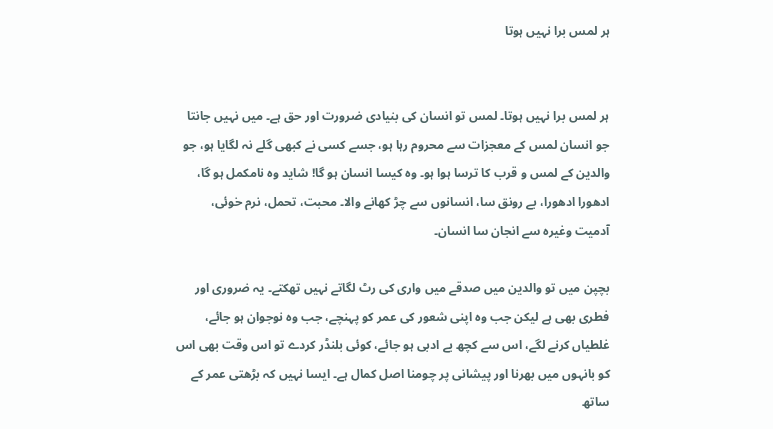ہر لمس برا نہیں ہوتا


ہر لمس برا نہیں ہوتا۔ لمس تو انسان کی بنیادی ضرورت اور حق ہے۔ میں نہیں جانتا جو انسان لمس کے معجزات سے محروم رہا ہو، جسے کسی نے کبھی گلے نہ لگایا ہو، جو والدین کے لمس و قرب کا ترسا ہوا ہو۔ وہ کیسا انسان ہو گا! شاید وہ نامکمل ہو گا، ادھورا ادھورا، بے رونق سا، انسانوں سے چڑ کھانے والا۔ محبت، تحمل، نرم خوئی، آدمیت وغیرہ سے انجان سا انسان۔

بچپن میں تو والدین میں صدقے میں واری کی رٹ لگاتے نہیں تھکتے۔ یہ ضروری اور فطری بھی ہے لیکن جب وہ اپنی شعور کی عمر کو پہنچے، جب وہ نوجوان ہو جائے، غلطیاں کرنے لگے، اس سے کچھ بے ادبی ہو جائے، کوئی بلنڈر کردے تو اس وقت بھی اس کو بانہوں میں بھرنا اور پیشانی پر چومنا اصل کمال ہے۔ ایسا نہیں کہ بڑھتی عمر کے ساتھ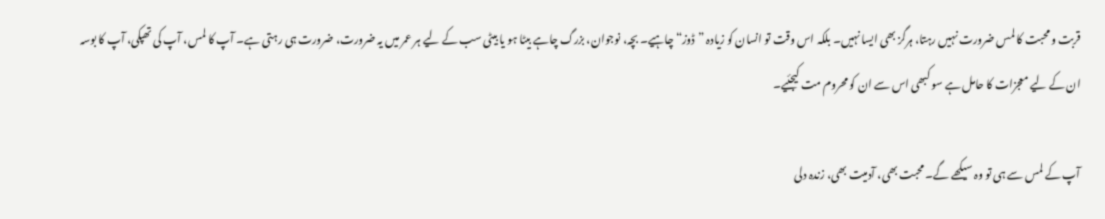قربت و محبت کا لمس ضرورت نہیں رہتا، ہرگز بھی ایسا نہیں۔ بلکہ اس وقت تو انسان کو زیادہ ”ڈوز“ چاہیے۔ بچہ، نوجوان، بزرگ چاہے بیٹا ہو یا بیٹی سب کے لیے ہر عمر میں یہ ضرورت، ضرورت ہی رہتی ہے۔ آپ کا لمس، آپ کی تھپکی، آپ کا بوسہ ان کے لیے معجزات کا حامل ہے سو کبھی اس سے ان کو محروم مت کیجئیے۔

آپ کے لمس سے ہی تو وہ سیکھے گے۔ محبت بھی، آدمیت بھی، زندہ دلی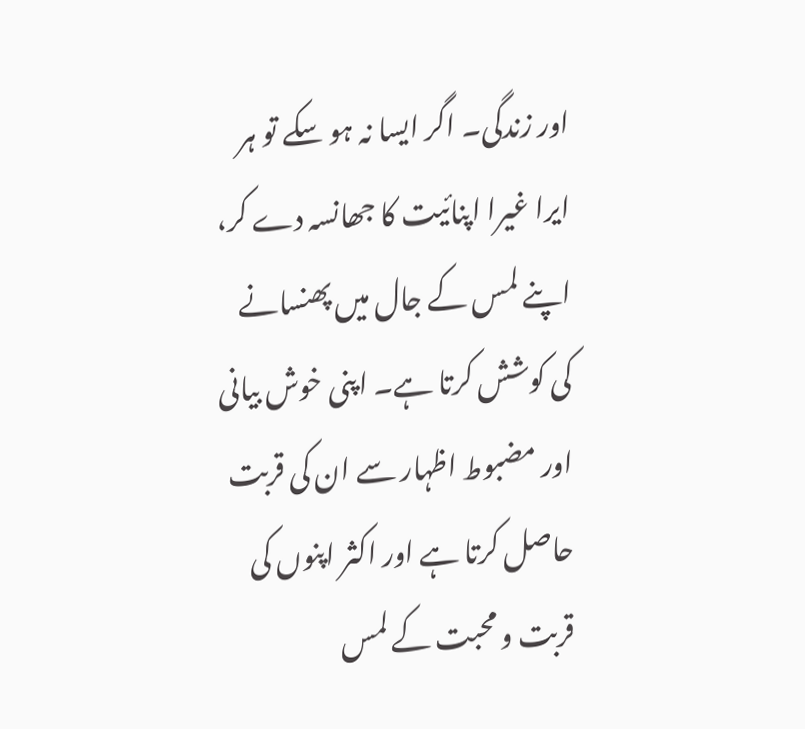اور زندگی۔ اگر ایسا نہ ہو سکے تو ہر ایرا غیرا اپنائیت کا جھانسہ دے کر، اپنے لمس کے جال میں پھنسانے کی کوشش کرتا ہے۔ اپنی خوش بیانی اور مضبوط اظہار سے ان کی قربت حاصل کرتا ہے اور اکثر اپنوں کی قربت و محبت کے لمس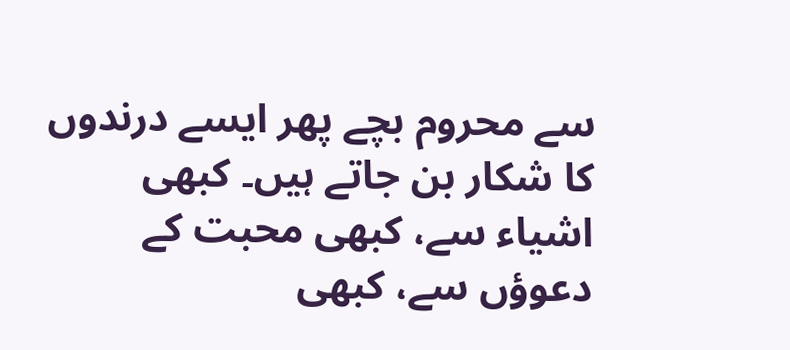سے محروم بچے پھر ایسے درندوں کا شکار بن جاتے ہیں۔ کبھی اشیاء سے، کبھی محبت کے دعوؤں سے، کبھی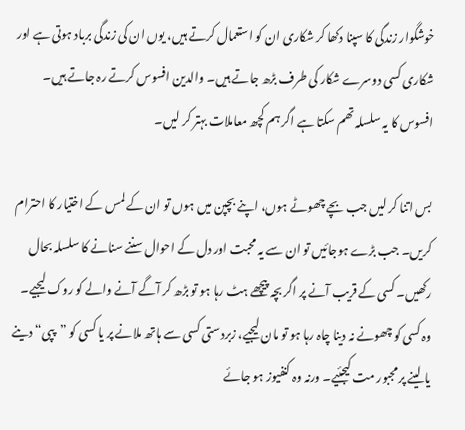خوشگوار زندگی کا سپنا دکھا کر شکاری ان کو استعمال کرتے ہیں، یوں ان کی زندگی برباد ہوتی ہے اور شکاری کسی دوسرے شکار کی طرف بڑھ جاتے ہیں۔ والدین افسوس کرتے رہ جاتے ہیں۔ افسوس کا یہ سلسلہ تھم سکتا ہے اگر ہم کچھ معاملات بہتر کر لیں۔

بس اتنا کر لیں جب بچے چھوٹے ہوں، اپنے بچپن میں ہوں تو ان کے لمس کے اختیار کا احترام کریں۔ جب بڑے ہوجائیں تو ان سے یہ محبت اور دل کے احوال سننے سنانے کا سلسلہ بحال رکھیں۔ کسی کے قریب آنے پر اگر بچہ پیچھے ہٹ رہا ہو تو بڑھ کر آگے آنے والے کو روک لیجیے۔ وہ کسی کو چھونے نہ دینا چاہ رہا ہو تو مان لیجیے، زبردستی کسی سے ہاتھ ملانے پر یا کسی کو ”پپی“ دینے یا لینے پر مجبور مت کیجئیے۔ ورنہ وہ کنفیوز ہو جائے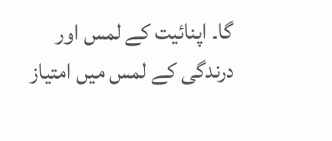گا۔ اپنائیت کے لمس اور درندگی کے لمس میں امتیاز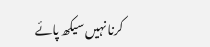کرنا نہیں سیکھ پائے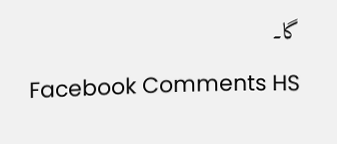گا۔

Facebook Comments HS